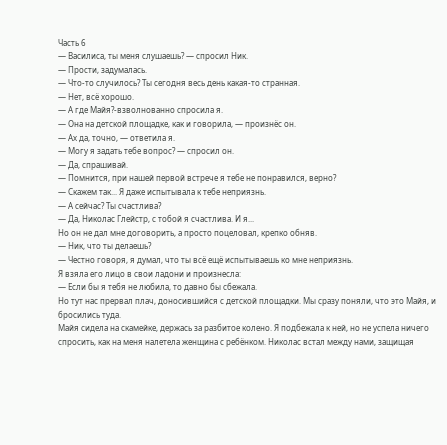Часть 6
— Василиса, ты меня слушаешь? — спросил Ник.
— Прости, задумалась.
— Что-то случилось? Ты сегодня весь день какая-то странная.
— Нет, всё хорошо.
— А где Майя?-взволнованно спросила я.
— Она на детской площадке, как и говорила, — произнёс он.
— Ах да, точно, — ответила я.
— Могу я задать тебе вопрос? — спросил он.
— Да, спрашивай.
— Помнится, при нашей первой встрече я тебе не понравился, верно?
— Скажем так... Я даже испытывала к тебе неприязнь.
— А сейчас? Ты счастлива?
— Да, Николас Глейстр, с тобой я счастлива. И я...
Но он не дал мне договорить, а просто поцеловал, крепко обняв.
— Ник, что ты делаешь?
— Честно говоря, я думал, что ты всё ещё испытываешь ко мне неприязнь.
Я взяла его лицо в свои ладони и произнесла:
— Если бы я тебя не любила, то давно бы сбежала.
Но тут нас прервал плач, доносившийся с детской площадки. Мы сразу поняли, что это Майя, и бросились туда.
Майя сидела на скамейке, держась за разбитое колено. Я подбежала к ней, но не успела ничего спросить, как на меня налетела женщина с ребёнком. Николас встал между нами, защищая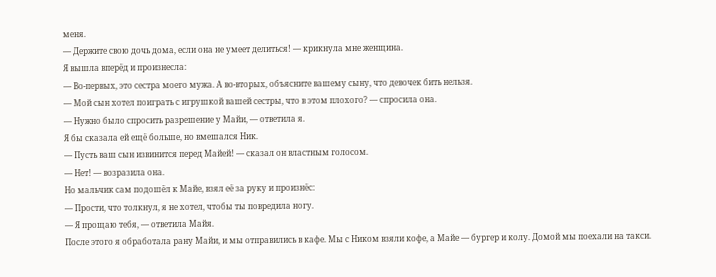меня.
— Держите свою дочь дома, если она не умеет делиться! — крикнула мне женщина.
Я вышла вперёд и произнесла:
— Во-первых, это сестра моего мужа. А во-вторых, объясните вашему сыну, что девочек бить нельзя.
— Мой сын хотел поиграть с игрушкой вашей сестры, что в этом плохого? — спросила она.
— Нужно было спросить разрешение у Майи, — ответила я.
Я бы сказала ей ещё больше, но вмешался Ник.
— Пусть ваш сын извинится перед Майей! — сказал он властным голосом.
— Нет! — возразила она.
Но мальчик сам подошёл к Майе, взял её за руку и произнёс:
— Прости, что толкнул, я не хотел, чтобы ты повредила ногу.
— Я прощаю тебя, — ответила Майя.
После этого я обработала рану Майи, и мы отправились в кафе. Мы с Ником взяли кофе, а Майе — бургер и колу. Домой мы поехали на такси.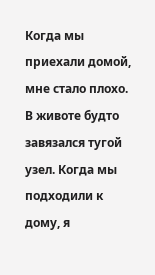Когда мы приехали домой, мне стало плохо. В животе будто завязался тугой узел. Когда мы подходили к дому, я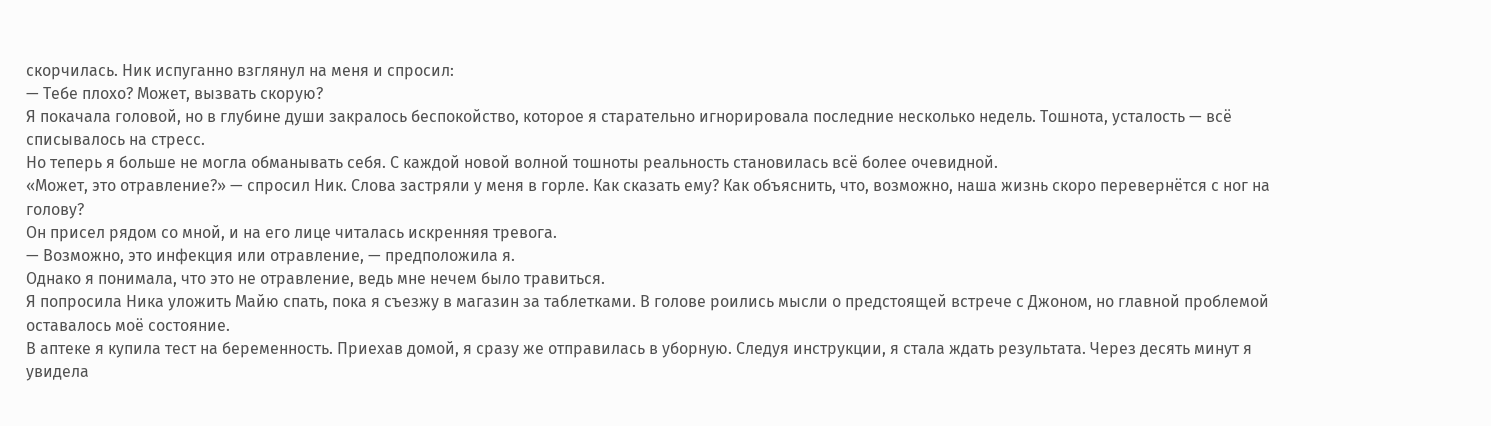скорчилась. Ник испуганно взглянул на меня и спросил:
— Тебе плохо? Может, вызвать скорую?
Я покачала головой, но в глубине души закралось беспокойство, которое я старательно игнорировала последние несколько недель. Тошнота, усталость — всё списывалось на стресс.
Но теперь я больше не могла обманывать себя. С каждой новой волной тошноты реальность становилась всё более очевидной.
«Может, это отравление?» — спросил Ник. Слова застряли у меня в горле. Как сказать ему? Как объяснить, что, возможно, наша жизнь скоро перевернётся с ног на голову?
Он присел рядом со мной, и на его лице читалась искренняя тревога.
— Возможно, это инфекция или отравление, — предположила я.
Однако я понимала, что это не отравление, ведь мне нечем было травиться.
Я попросила Ника уложить Майю спать, пока я съезжу в магазин за таблетками. В голове роились мысли о предстоящей встрече с Джоном, но главной проблемой оставалось моё состояние.
В аптеке я купила тест на беременность. Приехав домой, я сразу же отправилась в уборную. Следуя инструкции, я стала ждать результата. Через десять минут я увидела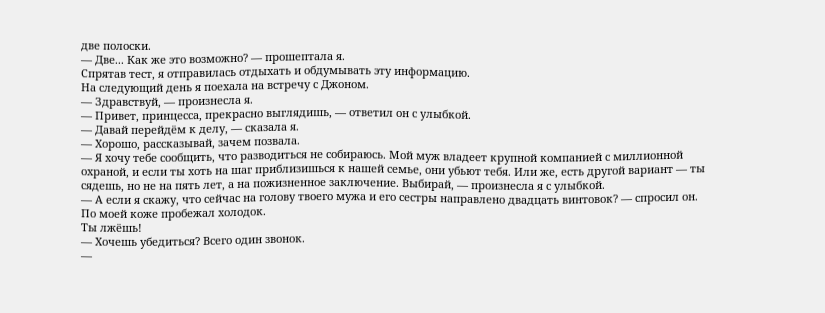две полоски.
— Две... Как же это возможно? — прошептала я.
Спрятав тест, я отправилась отдыхать и обдумывать эту информацию.
На следующий день я поехала на встречу с Джоном.
— Здравствуй, — произнесла я.
— Привет, принцесса, прекрасно выглядишь, — ответил он с улыбкой.
— Давай перейдём к делу, — сказала я.
— Хорошо, рассказывай, зачем позвала.
— Я хочу тебе сообщить, что разводиться не собираюсь. Мой муж владеет крупной компанией с миллионной охраной, и если ты хоть на шаг приблизишься к нашей семье, они убьют тебя. Или же, есть другой вариант — ты сядешь, но не на пять лет, а на пожизненное заключение. Выбирай, — произнесла я с улыбкой.
— А если я скажу, что сейчас на голову твоего мужа и его сестры направлено двадцать винтовок? — спросил он.
По моей коже пробежал холодок.
Ты лжёшь!
— Хочешь убедиться? Всего один звонок.
—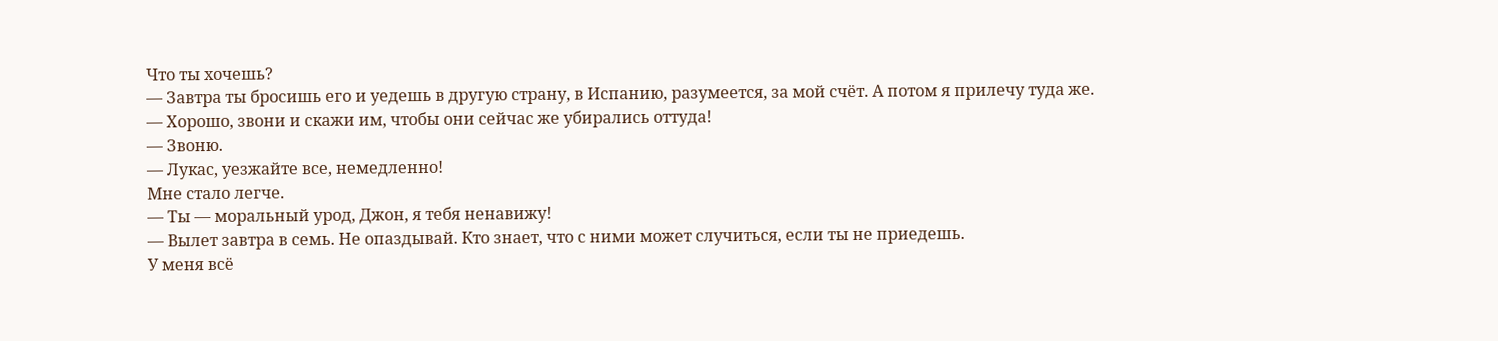Что ты хочешь?
— Завтра ты бросишь его и уедешь в другую страну, в Испанию, разумеется, за мой счёт. А потом я прилечу туда же.
— Хорошо, звони и скажи им, чтобы они сейчас же убирались оттуда!
— Звоню.
— Лукас, уезжайте все, немедленно!
Мне стало легче.
— Ты — моральный урод, Джон, я тебя ненавижу!
— Вылет завтра в семь. Не опаздывай. Кто знает, что с ними может случиться, если ты не приедешь.
У меня всё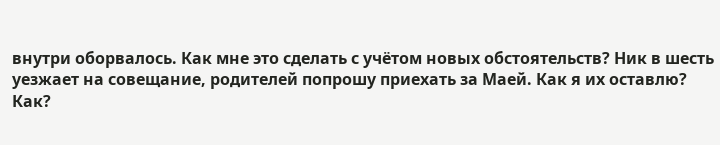внутри оборвалось. Как мне это сделать с учётом новых обстоятельств? Ник в шесть уезжает на совещание, родителей попрошу приехать за Маей. Как я их оставлю? Как?